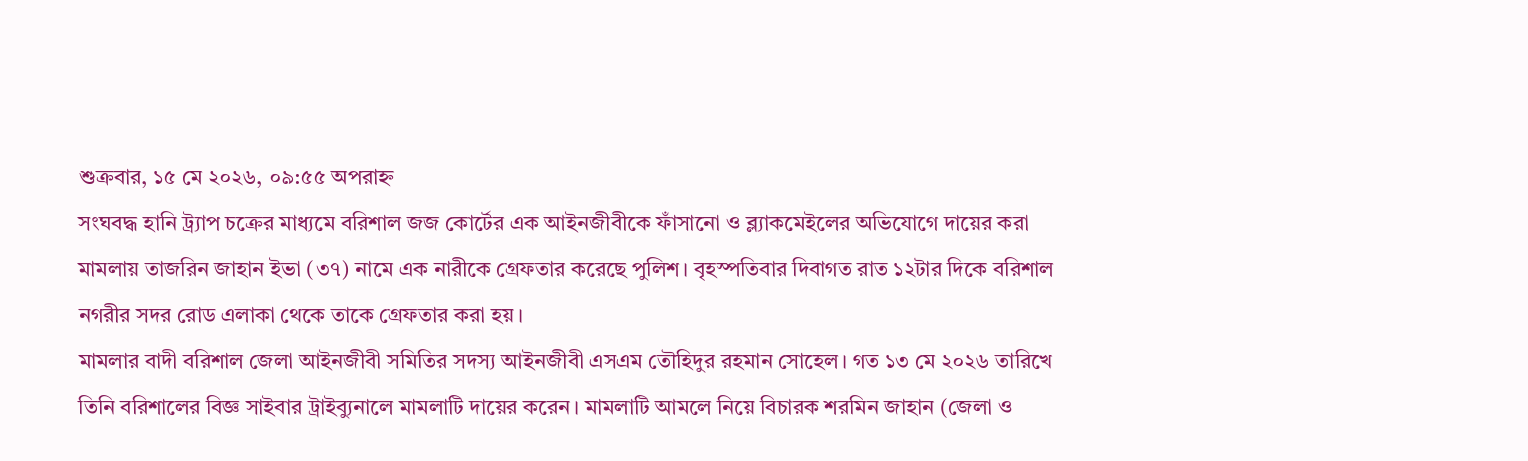শুক্রবার, ১৫ মে ২০২৬, ০৯:৫৫ অপরাহ্ন
সংঘবদ্ধ হানি ট্র্যাপ চক্রের মাধ্যমে বরিশাল জজ কোর্টের এক আইনজীবীকে ফাঁসানো ও ব্ল্যাকমেইলের অভিযোগে দায়ের করা মামলায় তাজরিন জাহান ইভা (৩৭) নামে এক নারীকে গ্রেফতার করেছে পুলিশ। বৃহস্পতিবার দিবাগত রাত ১২টার দিকে বরিশাল নগরীর সদর রোড এলাকা থেকে তাকে গ্রেফতার করা হয়।
মামলার বাদী বরিশাল জেলা আইনজীবী সমিতির সদস্য আইনজীবী এসএম তৌহিদুর রহমান সোহেল। গত ১৩ মে ২০২৬ তারিখে তিনি বরিশালের বিজ্ঞ সাইবার ট্রাইব্যুনালে মামলাটি দায়ের করেন। মামলাটি আমলে নিয়ে বিচারক শরমিন জাহান (জেলা ও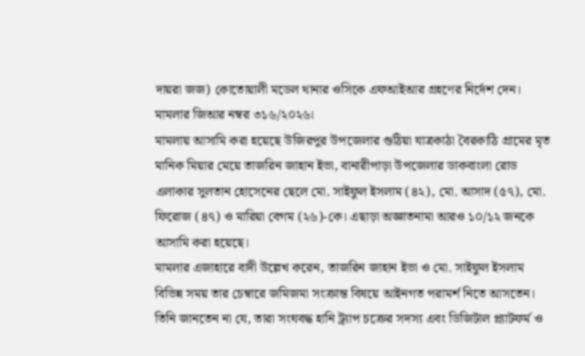দায়রা জজ) কোতোয়ালী মডেল থানার ওসিকে এফআইআর গ্রহণের নির্দেশ দেন। মামলার জিআর নম্বর ৩১৬/২০২৬।
মামলায় আসামি করা হয়েছে উজিরপুর উপজেলার গুঠিয়া যাত্রকাঠা বৈরকাঠি গ্রামের মৃত মানিক মিয়ার মেয়ে তাজরিন জাহান ইভা, বানারীপাড়া উপজেলার ডাকবাংলা রোড এলাকার সুলতান হোসেনের ছেলে মো. সাইফুল ইসলাম (৪২), মো. আসাদ (৫৭), মো. ফিরোজ (৪৭) ও মারিয়া বেগম (২৬)-কে। এছাড়া অজ্ঞাতনামা আরও ১০/১২ জনকে আসামি করা হয়েছে।
মামলার এজাহারে বাদী উল্লেখ করেন, তাজরিন জাহান ইভা ও মো. সাইফুল ইসলাম বিভিন্ন সময় তার চেম্বারে জমিজমা সংক্রান্ত বিষয়ে আইনগত পরামর্শ নিতে আসতেন। তিনি জানতেন না যে, তারা সংঘবদ্ধ হানি ট্র্যাপ চক্রের সদস্য এবং ডিজিটাল প্ল্যাটফর্ম ও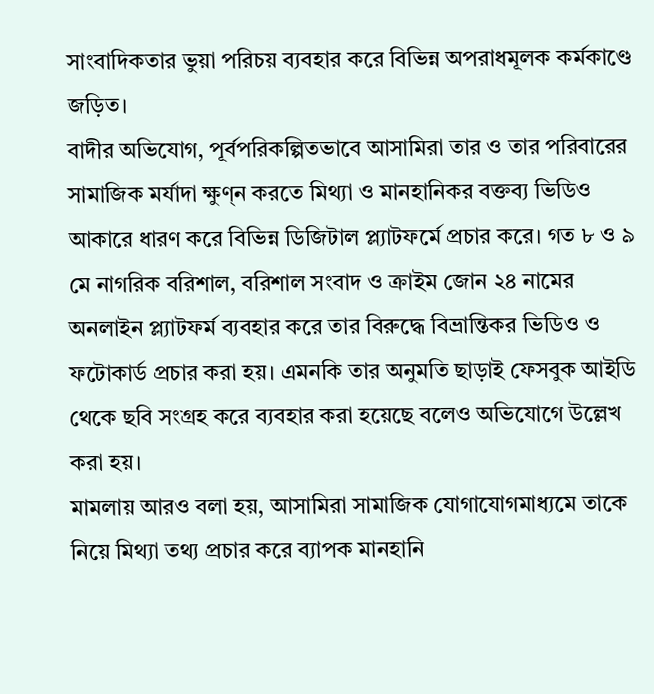সাংবাদিকতার ভুয়া পরিচয় ব্যবহার করে বিভিন্ন অপরাধমূলক কর্মকাণ্ডে জড়িত।
বাদীর অভিযোগ, পূর্বপরিকল্পিতভাবে আসামিরা তার ও তার পরিবারের সামাজিক মর্যাদা ক্ষুণ্ন করতে মিথ্যা ও মানহানিকর বক্তব্য ভিডিও আকারে ধারণ করে বিভিন্ন ডিজিটাল প্ল্যাটফর্মে প্রচার করে। গত ৮ ও ৯ মে নাগরিক বরিশাল, বরিশাল সংবাদ ও ক্রাইম জোন ২৪ নামের অনলাইন প্ল্যাটফর্ম ব্যবহার করে তার বিরুদ্ধে বিভ্রান্তিকর ভিডিও ও ফটোকার্ড প্রচার করা হয়। এমনকি তার অনুমতি ছাড়াই ফেসবুক আইডি থেকে ছবি সংগ্রহ করে ব্যবহার করা হয়েছে বলেও অভিযোগে উল্লেখ করা হয়।
মামলায় আরও বলা হয়, আসামিরা সামাজিক যোগাযোগমাধ্যমে তাকে নিয়ে মিথ্যা তথ্য প্রচার করে ব্যাপক মানহানি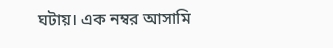ঘটায়। এক নম্বর আসামি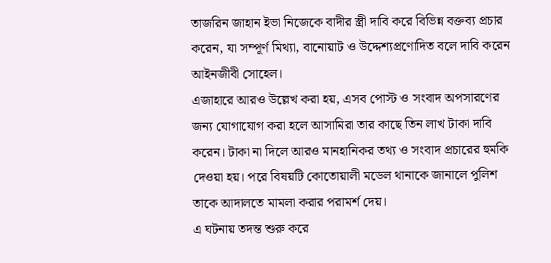তাজরিন জাহান ইভা নিজেকে বাদীর স্ত্রী দাবি করে বিভিন্ন বক্তব্য প্রচার করেন, যা সম্পূর্ণ মিথ্যা, বানোয়াট ও উদ্দেশ্যপ্রণোদিত বলে দাবি করেন আইনজীবী সোহেল।
এজাহারে আরও উল্লেখ করা হয়, এসব পোস্ট ও সংবাদ অপসারণের জন্য যোগাযোগ করা হলে আসামিরা তার কাছে তিন লাখ টাকা দাবি করেন। টাকা না দিলে আরও মানহানিকর তথ্য ও সংবাদ প্রচারের হুমকি দেওয়া হয়। পরে বিষয়টি কোতোয়ালী মডেল থানাকে জানালে পুলিশ তাকে আদালতে মামলা করার পরামর্শ দেয়।
এ ঘটনায় তদন্ত শুরু করে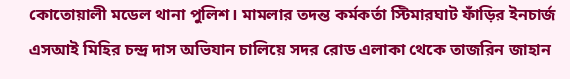কোতোয়ালী মডেল থানা পুলিশ। মামলার তদন্ত কর্মকর্তা স্টিমারঘাট ফাঁড়ির ইনচার্জ এসআই মিহির চন্দ্র দাস অভিযান চালিয়ে সদর রোড এলাকা থেকে তাজরিন জাহান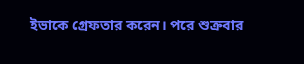ইভাকে গ্রেফতার করেন। পরে শুক্রবার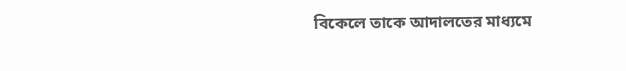বিকেলে তাকে আদালতের মাধ্যমে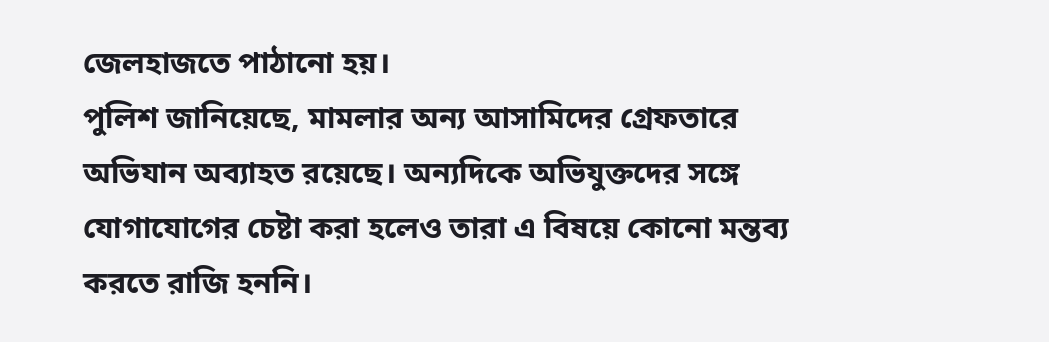জেলহাজতে পাঠানো হয়।
পুলিশ জানিয়েছে, মামলার অন্য আসামিদের গ্রেফতারে অভিযান অব্যাহত রয়েছে। অন্যদিকে অভিযুক্তদের সঙ্গে যোগাযোগের চেষ্টা করা হলেও তারা এ বিষয়ে কোনো মন্তব্য করতে রাজি হননি।